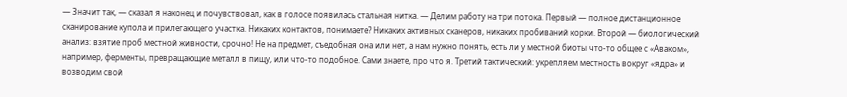— Значит так, — сказал я наконец и почувствовал, как в голосе появилась стальная нитка. — Делим работу на три потока. Первый — полное дистанционное сканирование купола и прилегающего участка. Никаких контактов, понимаете? Никаких активных сканеров, никаких пробиваний корки. Второй — биологический анализ: взятие проб местной живности, срочно! Не на предмет, съедобная она или нет, а нам нужно понять, есть ли у местной биоты что-то общее с «Аваком», например, ферменты, превращающие металл в пищу, или что-то подобное. Сами знаете, про что я. Третий тактический: укрепляем местность вокруг «ядра» и возводим свой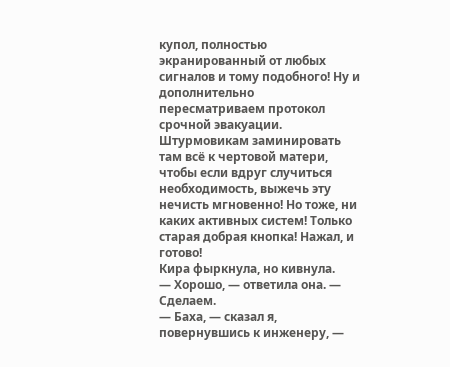купол, полностью экранированный от любых сигналов и тому подобного! Ну и дополнительно пересматриваем протокол срочной эвакуации. Штурмовикам заминировать там всё к чертовой матери, чтобы если вдруг случиться необходимость, выжечь эту нечисть мгновенно! Но тоже, ни каких активных систем! Только старая добрая кнопка! Нажал, и готово!
Кира фыркнула, но кивнула.
— Хорошо, — ответила она. — Сделаем.
— Баха, — сказал я, повернувшись к инженеру, —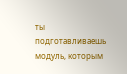ты подготавливаешь модуль, которым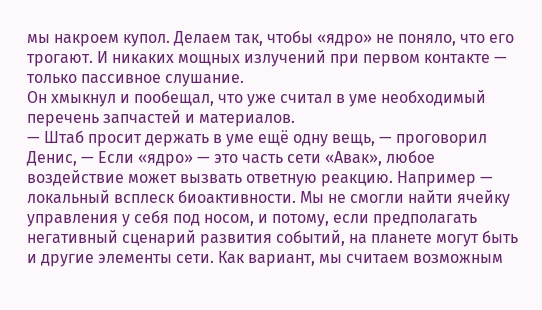мы накроем купол. Делаем так, чтобы «ядро» не поняло, что его трогают. И никаких мощных излучений при первом контакте — только пассивное слушание.
Он хмыкнул и пообещал, что уже считал в уме необходимый перечень запчастей и материалов.
— Штаб просит держать в уме ещё одну вещь, — проговорил Денис, — Если «ядро» — это часть сети «Авак», любое воздействие может вызвать ответную реакцию. Например — локальный всплеск биоактивности. Мы не смогли найти ячейку управления у себя под носом, и потому, если предполагать негативный сценарий развития событий, на планете могут быть и другие элементы сети. Как вариант, мы считаем возможным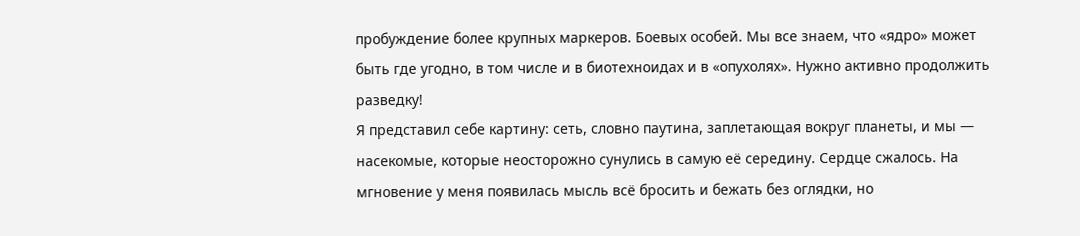пробуждение более крупных маркеров. Боевых особей. Мы все знаем, что «ядро» может быть где угодно, в том числе и в биотехноидах и в «опухолях». Нужно активно продолжить разведку!
Я представил себе картину: сеть, словно паутина, заплетающая вокруг планеты, и мы — насекомые, которые неосторожно сунулись в самую её середину. Сердце сжалось. На мгновение у меня появилась мысль всё бросить и бежать без оглядки, но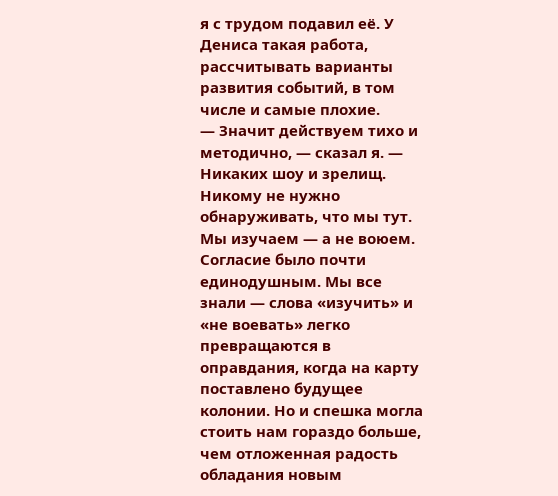я с трудом подавил её. У Дениса такая работа, рассчитывать варианты развития событий, в том числе и самые плохие.
— Значит действуем тихо и методично, — сказал я. — Никаких шоу и зрелищ. Никому не нужно обнаруживать, что мы тут. Мы изучаем — а не воюем.
Согласие было почти единодушным. Мы все знали — слова «изучить» и «не воевать» легко превращаются в оправдания, когда на карту поставлено будущее колонии. Но и спешка могла стоить нам гораздо больше, чем отложенная радость обладания новым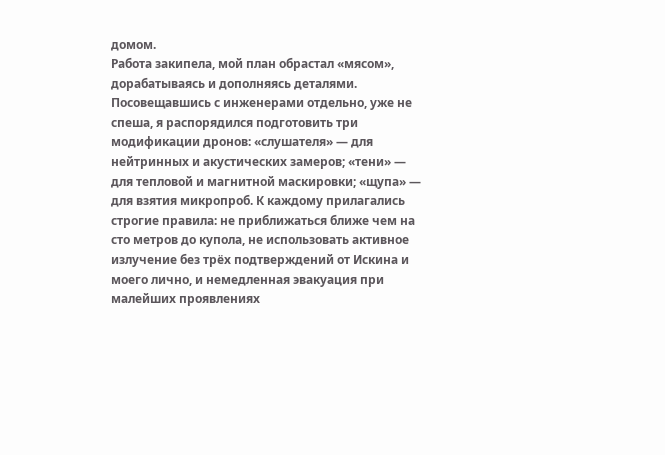домом.
Работа закипела, мой план обрастал «мясом», дорабатываясь и дополняясь деталями. Посовещавшись с инженерами отдельно, уже не спеша, я распорядился подготовить три модификации дронов: «слушателя» — для нейтринных и акустических замеров; «тени» — для тепловой и магнитной маскировки; «щупа» — для взятия микропроб. К каждому прилагались строгие правила: не приближаться ближе чем на сто метров до купола, не использовать активное излучение без трёх подтверждений от Искина и моего лично, и немедленная эвакуация при малейших проявлениях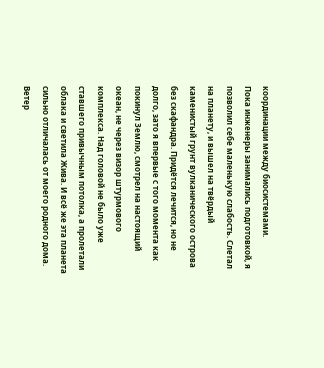координации между биосистемами.
Пока инженеры занимались подготовкой, я позволил себе маленькую слабость. Слетал на планету, и вышел на твёрдый каменистый грунт вулканического острова без скафандра. Придётся лечится, но не долго, зато я впервые с того момента как покинул Землю, смотрел на настоящий океан, не через визор штурмового комплекса. Над головой не было уже ставшего привычным потолка, а пролетали облака и светила Жива. И всё же эта планета сильно отличалась от моего родного дома. Ветер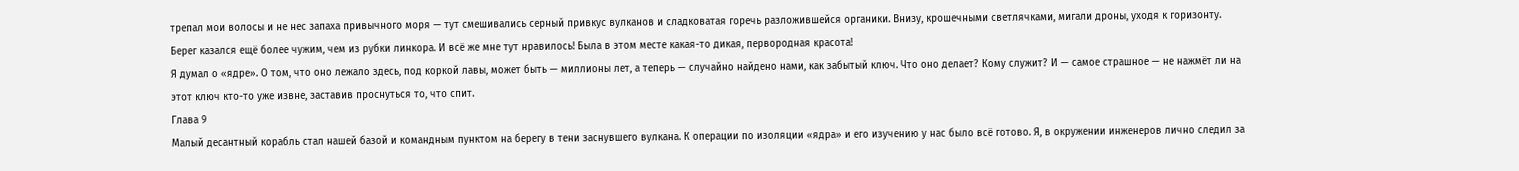трепал мои волосы и не нес запаха привычного моря — тут смешивались серный привкус вулканов и сладковатая горечь разложившейся органики. Внизу, крошечными светлячками, мигали дроны, уходя к горизонту. Берег казался ещё более чужим, чем из рубки линкора. И всё же мне тут нравилось! Была в этом месте какая-то дикая, первородная красота!
Я думал о «ядре». О том, что оно лежало здесь, под коркой лавы, может быть — миллионы лет, а теперь — случайно найдено нами, как забытый ключ. Что оно делает? Кому служит? И — самое страшное — не нажмёт ли на этот ключ кто-то уже извне, заставив проснуться то, что спит.
Глава 9
Малый десантный корабль стал нашей базой и командным пунктом на берегу в тени заснувшего вулкана. К операции по изоляции «ядра» и его изучению у нас было всё готово. Я, в окружении инженеров лично следил за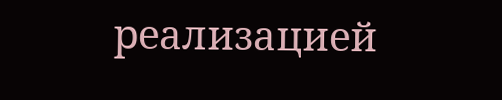реализацией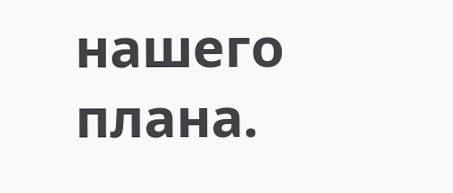нашего плана.